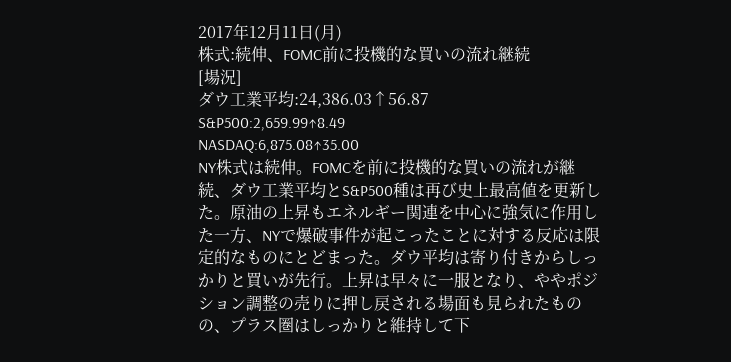2017年12月11日(月)
株式:続伸、FOMC前に投機的な買いの流れ継続
[場況]
ダウ工業平均:24,386.03↑56.87
S&P500:2,659.99↑8.49
NASDAQ:6,875.08↑35.00
NY株式は続伸。FOMCを前に投機的な買いの流れが継続、ダウ工業平均とS&P500種は再び史上最高値を更新した。原油の上昇もエネルギー関連を中心に強気に作用した一方、NYで爆破事件が起こったことに対する反応は限定的なものにとどまった。ダウ平均は寄り付きからしっかりと買いが先行。上昇は早々に一服となり、ややポジション調整の売りに押し戻される場面も見られたものの、プラス圏はしっかりと維持して下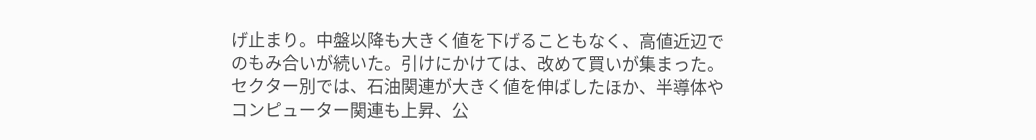げ止まり。中盤以降も大きく値を下げることもなく、高値近辺でのもみ合いが続いた。引けにかけては、改めて買いが集まった。
セクター別では、石油関連が大きく値を伸ばしたほか、半導体やコンピューター関連も上昇、公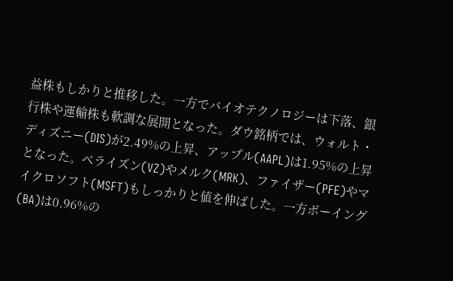益株もしかりと推移した。一方でバイオテクノロジーは下落、銀行株や運輸株も軟調な展開となった。ダウ銘柄では、ウォルト・ディズニー(DIS)が2.49%の上昇、アップル(AAPL)は1.95%の上昇となった。ベライズン(VZ)やメルク(MRK)、ファイザー(PFE)やマイクロソフト(MSFT)もしっかりと値を伸ばした。一方ボーイング(BA)は0.96%の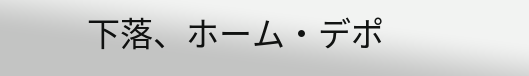下落、ホーム・デポ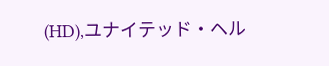(HD),ユナイテッド・ヘル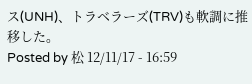ス(UNH)、トラベラーズ(TRV)も軟調に推移した。
Posted by 松 12/11/17 - 16:59